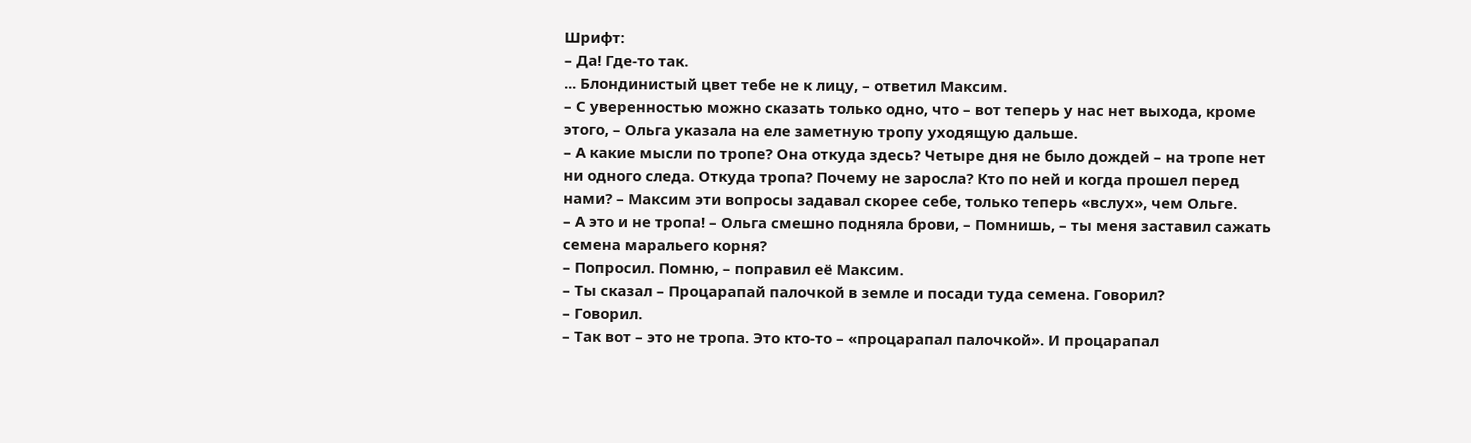Шрифт:
– Да! Где-то так.
... Блондинистый цвет тебе не к лицу, – ответил Максим.
– С уверенностью можно сказать только одно, что – вот теперь у нас нет выхода, кроме этого, – Ольга указала на еле заметную тропу уходящую дальше.
– А какие мысли по тропе? Она откуда здесь? Четыре дня не было дождей – на тропе нет ни одного следа. Откуда тропа? Почему не заросла? Кто по ней и когда прошел перед нами? – Максим эти вопросы задавал скорее себе, только теперь «вслух», чем Ольге.
– А это и не тропа! – Ольга смешно подняла брови, – Помнишь, – ты меня заставил сажать семена маральего корня?
– Попросил. Помню, – поправил её Максим.
– Ты сказал – Процарапай палочкой в земле и посади туда семена. Говорил?
– Говорил.
– Так вот – это не тропа. Это кто-то – «процарапал палочкой». И процарапал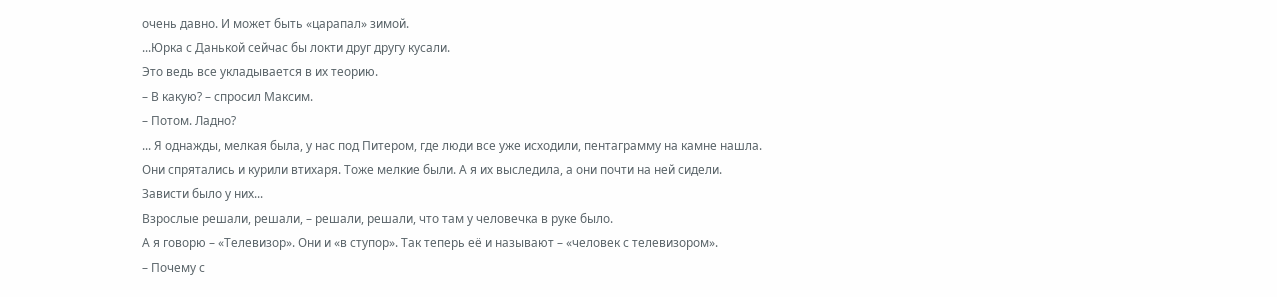очень давно. И может быть «царапал» зимой.
...Юрка с Данькой сейчас бы локти друг другу кусали.
Это ведь все укладывается в их теорию.
– В какую? – спросил Максим.
– Потом. Ладно?
... Я однажды, мелкая была, у нас под Питером, где люди все уже исходили, пентаграмму на камне нашла.
Они спрятались и курили втихаря. Тоже мелкие были. А я их выследила, а они почти на ней сидели.
Зависти было у них...
Взрослые решали, решали, – решали, решали, что там у человечка в руке было.
А я говорю – «Телевизор». Они и «в ступор». Так теперь её и называют – «человек с телевизором».
– Почему с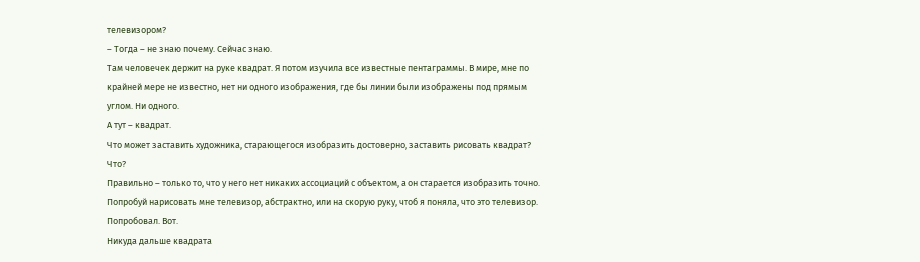телевизором?
– Тогда – не знаю почему. Сейчас знаю.
Там человечек держит на руке квадрат. Я потом изучила все известные пентаграммы. В мире, мне по крайней мере не известно, нет ни одного изображения, где бы линии были изображены под прямым углом. Ни одного.
А тут – квадрат.
Что может заставить художника, старающегося изобразить достоверно, заставить рисовать квадрат? Что?
Правильно – только то, что у него нет никаких ассоциаций с объектом, а он старается изобразить точно.
Попробуй нарисовать мне телевизор, абстрактно, или на скорую руку, чтоб я поняла, что это телевизор. Попробовал. Вот.
Никуда дальше квадрата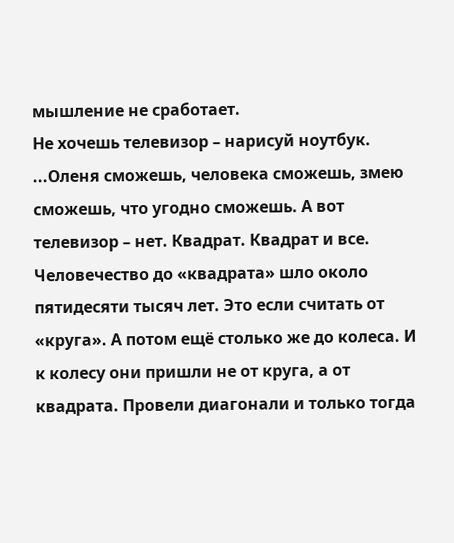мышление не сработает.
Не хочешь телевизор – нарисуй ноутбук.
...Оленя сможешь, человека сможешь, змею сможешь, что угодно сможешь. А вот телевизор – нет. Квадрат. Квадрат и все.
Человечество до «квадрата» шло около пятидесяти тысяч лет. Это если считать от «круга». А потом ещё столько же до колеса. И к колесу они пришли не от круга, а от квадрата. Провели диагонали и только тогда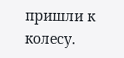пришли к колесу.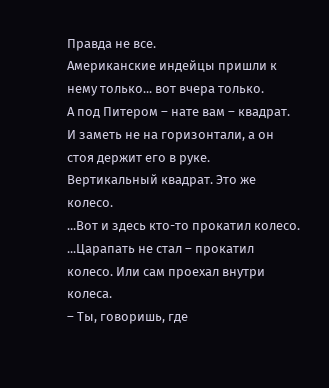Правда не все.
Американские индейцы пришли к нему только... вот вчера только.
А под Питером – нате вам – квадрат. И заметь не на горизонтали, а он стоя держит его в руке. Вертикальный квадрат. Это же колесо.
...Вот и здесь кто-то прокатил колесо.
...Царапать не стал – прокатил колесо. Или сам проехал внутри колеса.
– Ты, говоришь, где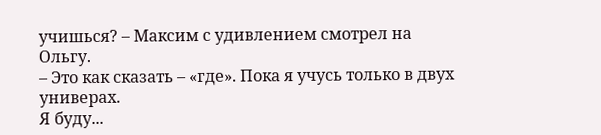учишься? – Максим с удивлением смотрел на Ольгу.
– Это как сказать – «где». Пока я учусь только в двух универах.
Я буду...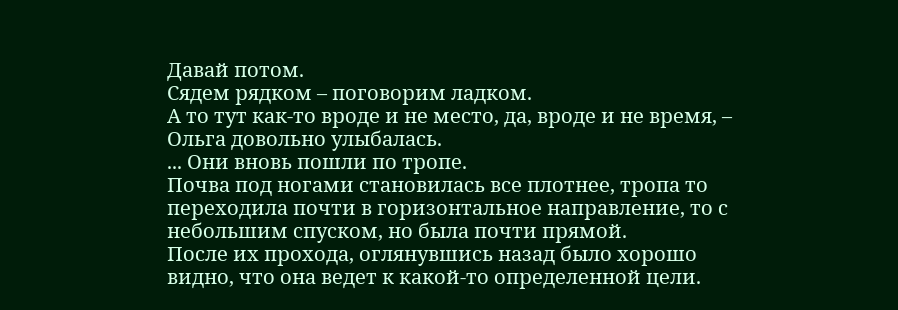Давай потом.
Сядем рядком – поговорим ладком.
А то тут как-то вроде и не место, да, вроде и не время, – Ольга довольно улыбалась.
... Они вновь пошли по тропе.
Почва под ногами становилась все плотнее, тропа то переходила почти в горизонтальное направление, то с небольшим спуском, но была почти прямой.
После их прохода, оглянувшись назад было хорошо видно, что она ведет к какой-то определенной цели.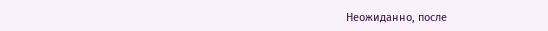Неожиданно, после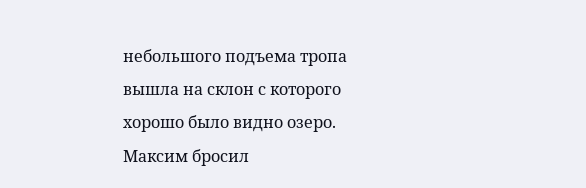небольшого подъема тропа вышла на склон с которого хорошо было видно озеро.
Максим бросил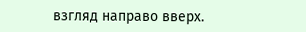взгляд направо вверх.